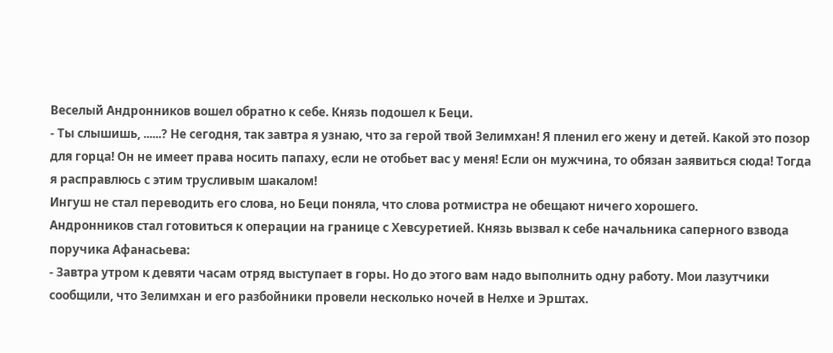Веселый Андронников вошел обратно к себе. Князь подошел к Беци.
- Ты слышишь, ......? Не сегодня, так завтра я узнаю, что за герой твой Зелимхан! Я пленил его жену и детей. Какой это позор для горца! Он не имеет права носить папаху, если не отобьет вас у меня! Если он мужчина, то обязан заявиться сюда! Тогда я расправлюсь с этим трусливым шакалом!
Ингуш не стал переводить его слова, но Беци поняла, что слова ротмистра не обещают ничего хорошего.
Андронников стал готовиться к операции на границе с Хевсуретией. Князь вызвал к себе начальника саперного взвода поручика Афанасьева:
- Завтра утром к девяти часам отряд выступает в горы. Но до этого вам надо выполнить одну работу. Мои лазутчики сообщили, что Зелимхан и его разбойники провели несколько ночей в Нелхе и Эрштах.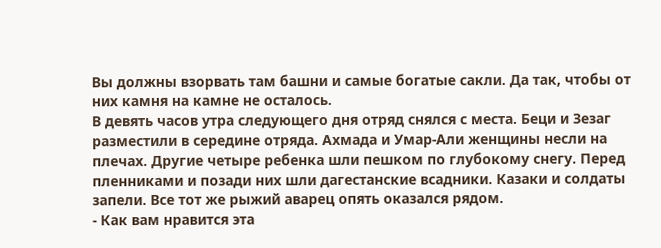Вы должны взорвать там башни и самые богатые сакли. Да так, чтобы от них камня на камне не осталось.
В девять часов утра следующего дня отряд снялся с места. Беци и Зезаг разместили в середине отряда. Ахмада и Умар-Али женщины несли на плечах. Другие четыре ребенка шли пешком по глубокому снегу. Перед пленниками и позади них шли дагестанские всадники. Казаки и солдаты запели. Все тот же рыжий аварец опять оказался рядом.
- Как вам нравится эта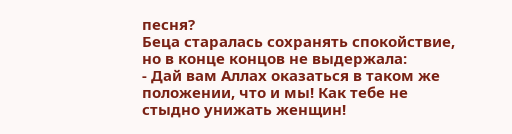песня?
Беца старалась сохранять спокойствие, но в конце концов не выдержала:
- Дай вам Аллах оказаться в таком же положении, что и мы! Как тебе не стыдно унижать женщин!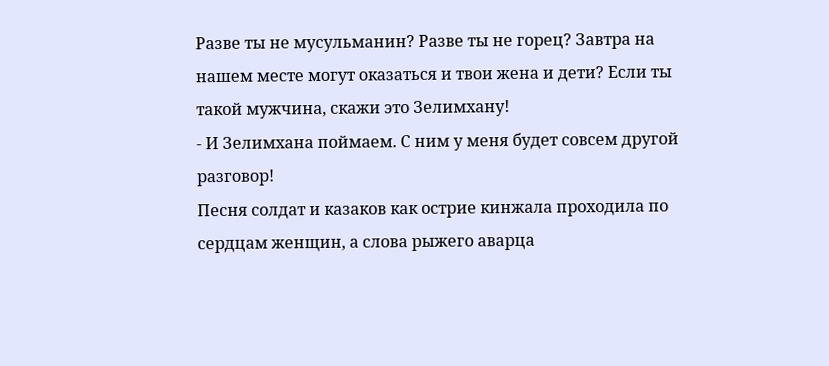Разве ты не мусульманин? Разве ты не горец? Завтра на нашем месте могут оказаться и твои жена и дети? Если ты такой мужчина, скажи это Зелимхану!
- И Зелимхана поймаем. С ним у меня будет совсем другой разговор!
Песня солдат и казаков как острие кинжала проходила по сердцам женщин, а слова рыжего аварца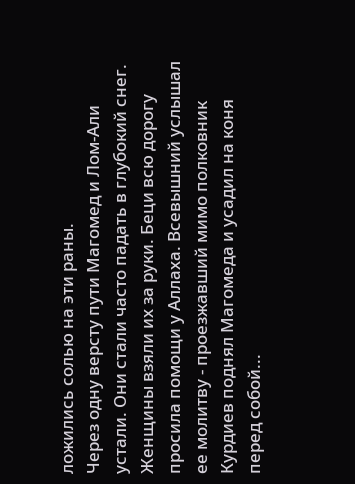ложились солью на эти раны.
Через одну версту пути Магомед и Лом-Али устали. Они стали часто падать в глубокий снег. Женщины взяли их за руки. Беци всю дорогу просила помощи у Аллаха. Всевышний услышал ее молитву - проезжавший мимо полковник Курдиев поднял Магомеда и усадил на коня перед собой...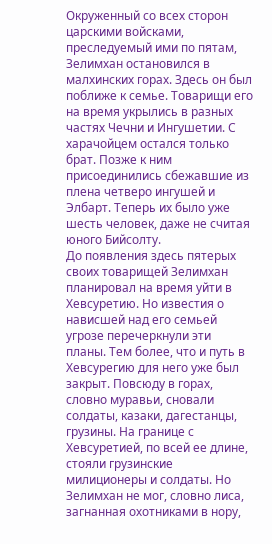Окруженный со всех сторон царскими войсками, преследуемый ими по пятам, Зелимхан остановился в малхинских горах. Здесь он был поближе к семье. Товарищи его на время укрылись в разных частях Чечни и Ингушетии. С харачойцем остался только брат. Позже к ним присоединились сбежавшие из плена четверо ингушей и Элбарт. Теперь их было уже шесть человек, даже не считая юного Бийсолту.
До появления здесь пятерых своих товарищей Зелимхан планировал на время уйти в Хевсуретию. Но известия о нависшей над его семьей угрозе перечеркнули эти планы. Тем более, что и путь в Хевсурегию для него уже был закрыт. Повсюду в горах, словно муравьи, сновали солдаты, казаки, дагестанцы, грузины. На границе с Хевсуретией, по всей ее длине, стояли грузинские милиционеры и солдаты. Но Зелимхан не мог, словно лиса, загнанная охотниками в нору,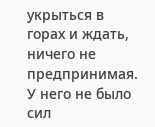укрыться в горах и ждать, ничего не предпринимая. У него не было сил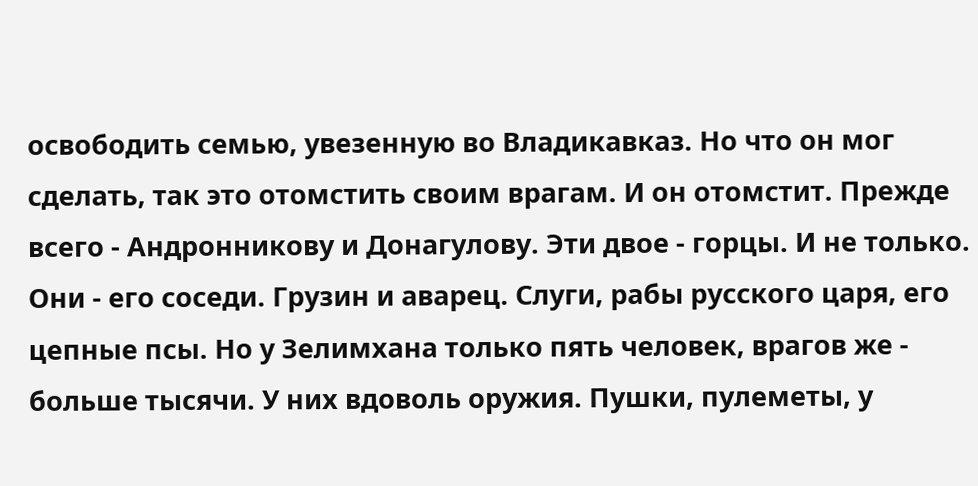освободить семью, увезенную во Владикавказ. Но что он мог сделать, так это отомстить своим врагам. И он отомстит. Прежде всего - Андронникову и Донагулову. Эти двое - горцы. И не только. Они - его соседи. Грузин и аварец. Слуги, рабы русского царя, его цепные псы. Но у Зелимхана только пять человек, врагов же - больше тысячи. У них вдоволь оружия. Пушки, пулеметы, у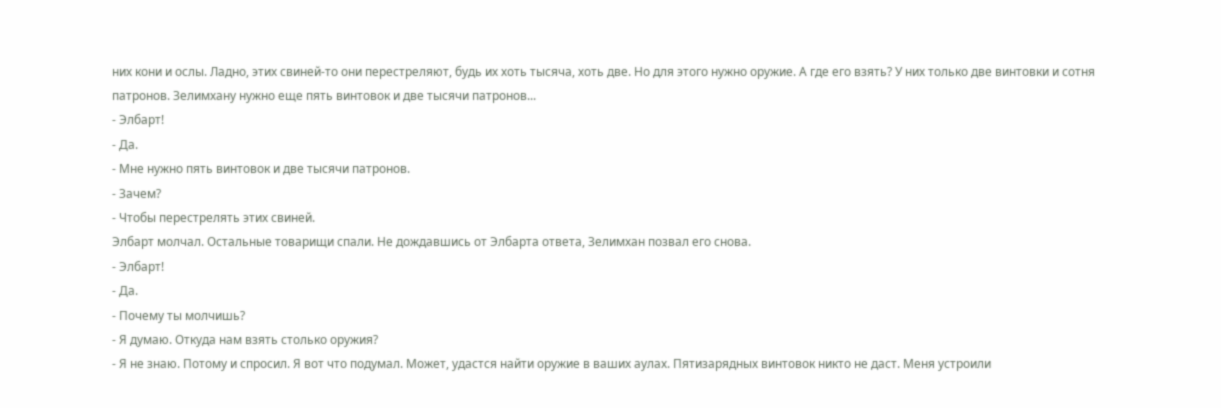них кони и ослы. Ладно, этих свиней-то они перестреляют, будь их хоть тысяча, хоть две. Но для этого нужно оружие. А где его взять? У них только две винтовки и сотня патронов. Зелимхану нужно еще пять винтовок и две тысячи патронов...
- Элбарт!
- Да.
- Мне нужно пять винтовок и две тысячи патронов.
- Зачем?
- Чтобы перестрелять этих свиней.
Элбарт молчал. Остальные товарищи спали. Не дождавшись от Элбарта ответа, Зелимхан позвал его снова.
- Элбарт!
- Да.
- Почему ты молчишь?
- Я думаю. Откуда нам взять столько оружия?
- Я не знаю. Потому и спросил. Я вот что подумал. Может, удастся найти оружие в ваших аулах. Пятизарядных винтовок никто не даст. Меня устроили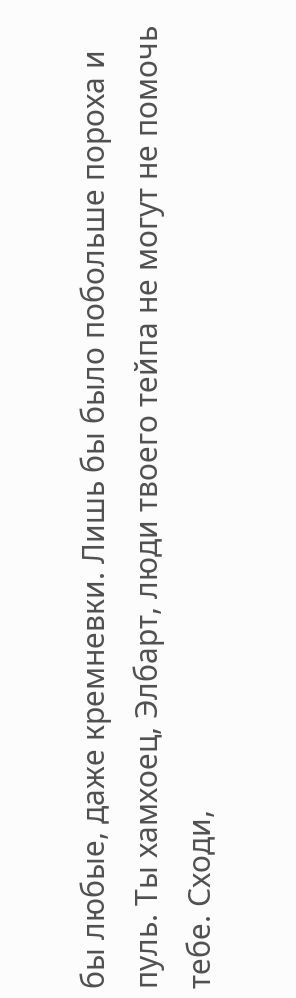бы любые, даже кремневки. Лишь бы было побольше пороха и пуль. Ты хамхоец, Элбарт, люди твоего тейпа не могут не помочь тебе. Сходи,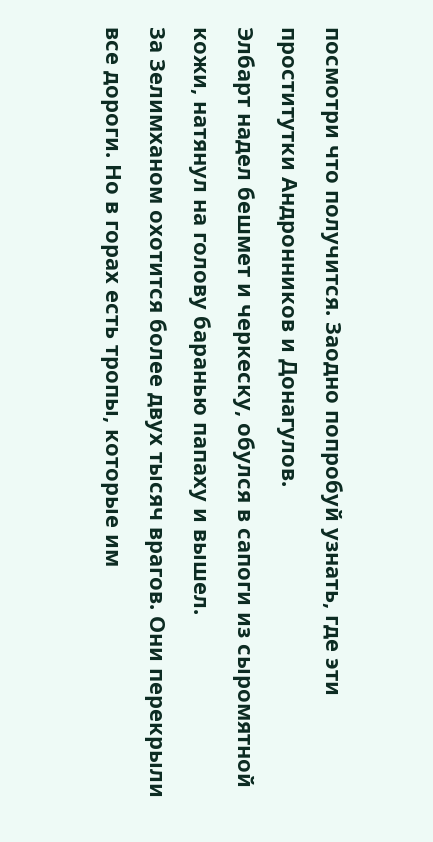посмотри что получится. Заодно попробуй узнать, где эти проститутки Андронников и Донагулов.
Элбарт надел бешмет и черкеску, обулся в сапоги из сыромятной кожи, натянул на голову баранью папаху и вышел.
За Зелимханом охотится более двух тысяч врагов. Они перекрыли все дороги. Но в горах есть тропы, которые им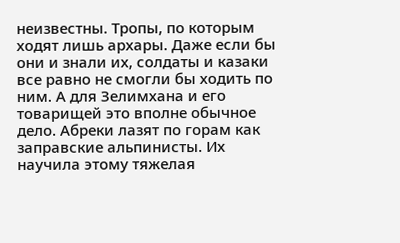неизвестны. Тропы, по которым ходят лишь архары. Даже если бы они и знали их, солдаты и казаки все равно не смогли бы ходить по ним. А для Зелимхана и его товарищей это вполне обычное дело. Абреки лазят по горам как заправские альпинисты. Их научила этому тяжелая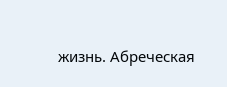жизнь. Абреческая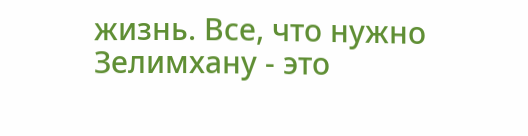жизнь. Все, что нужно Зелимхану - это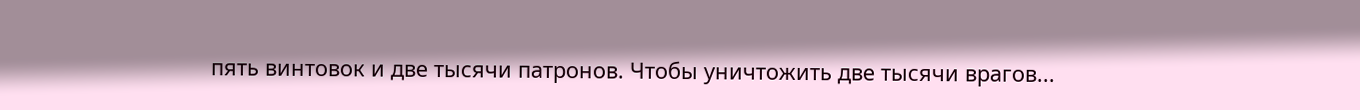пять винтовок и две тысячи патронов. Чтобы уничтожить две тысячи врагов...